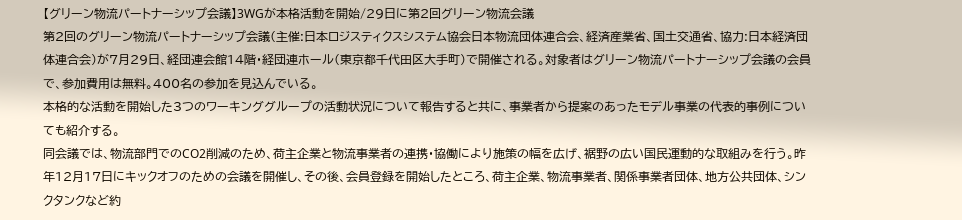【グリーン物流パートナーシップ会議】3WGが本格活動を開始/29日に第2回グリーン物流会議
第2回のグリーン物流パートナーシップ会議(主催:日本ロジスティクスシステム協会日本物流団体連合会、経済産業省、国土交通省、協力:日本経済団体連合会)が7月29日、経団連会館14階・経団連ホール(東京都千代田区大手町)で開催される。対象者はグリーン物流パートナーシップ会議の会員で、参加費用は無料。400名の参加を見込んでいる。
本格的な活動を開始した3つのワーキンググループの活動状況について報告すると共に、事業者から提案のあったモデル事業の代表的事例についても紹介する。
同会議では、物流部門でのCO2削減のため、荷主企業と物流事業者の連携・協働により施策の幅を広げ、裾野の広い国民運動的な取組みを行う。昨年12月17日にキックオフのための会議を開催し、その後、会員登録を開始したところ、荷主企業、物流事業者、関係事業者団体、地方公共団体、シンクタンクなど約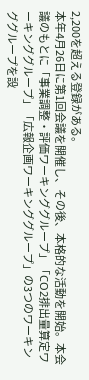2,200を超える登録がある。
本年4月26日に第1回会議を開催し、その後、本格的な活動を開始。本会議のもとに「事業調整・評価ワーキンググループ」「CO2排出量算定ワーキンググループ」「広報企画ワーキンググループ」の3つのワーキンググループを設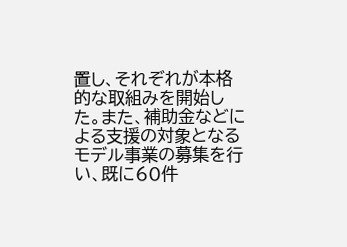置し、それぞれが本格的な取組みを開始した。また、補助金などによる支援の対象となるモデル事業の募集を行い、既に60件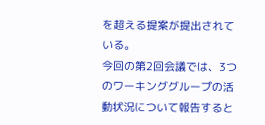を超える提案が提出されている。
今回の第2回会議では、3つのワーキンググループの活動状況について報告すると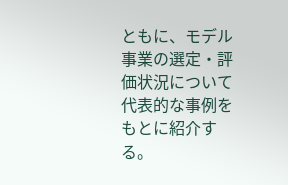ともに、モデル事業の選定・評価状況について代表的な事例をもとに紹介する。